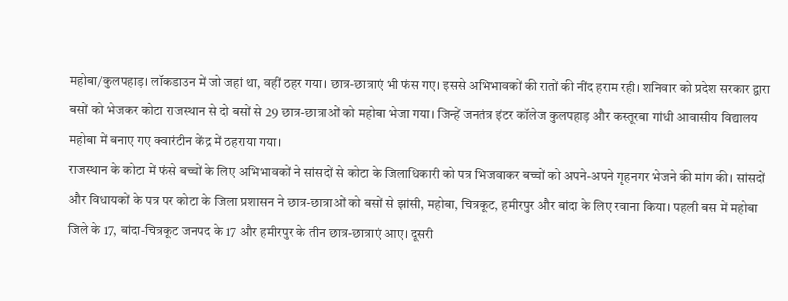महोबा/कुलपहाड़। लॉकडाउन में जो जहां था, वहीं ठहर गया। छात्र-छात्राएं भी फंस गए। इससे अभिभावकों की रातों की नींद हराम रही। शनिवार को प्रदेश सरकार द्वारा बसों को भेजकर कोटा राजस्थान से दो बसों से 29 छात्र-छात्राओं को महोबा भेजा गया। जिन्हें जनतंत्र इंटर कॉलेज कुलपहाड़ और कस्तूरबा गांधी आवासीय विद्यालय महोबा में बनाए गए क्वारंटीन केंद्र में ठहराया गया।
राजस्थान के कोटा में फंसे बच्चों के लिए अभिभावकों ने सांसदों से कोटा के जिलाधिकारी को पत्र भिजवाकर बच्चों को अपने-अपने गृहनगर भेजने की मांग की। सांसदों और विधायकों के पत्र पर कोटा के जिला प्रशासन ने छात्र-छात्राओं को बसों से झांसी, महोबा, चित्रकूट, हमीरपुर और बांदा के लिए रवाना किया। पहली बस में महोबा जिले के 17, बांदा-चित्रकूट जनपद के 17 और हमीरपुर के तीन छात्र-छात्राएं आए। दूसरी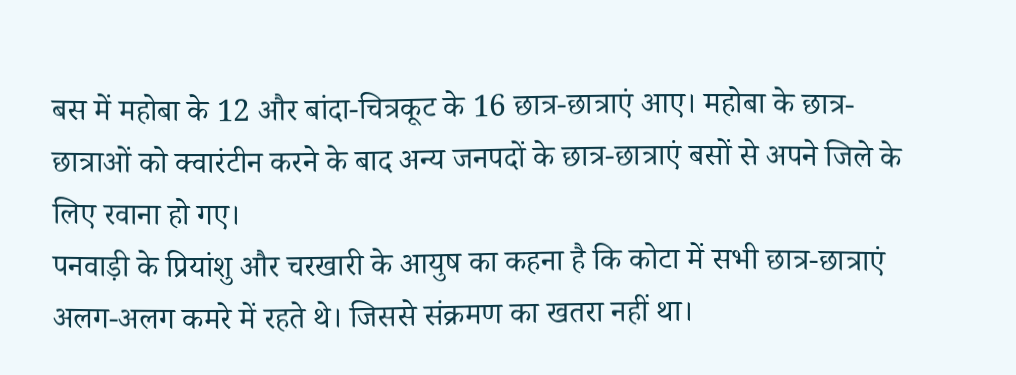बस में महोबा के 12 और बांदा-चित्रकूट के 16 छात्र-छात्राएं आए। महोबा के छात्र-छात्राओं को क्वारंटीन करने के बाद अन्य जनपदों के छात्र-छात्राएं बसों से अपने जिले के लिए रवाना हो गए।
पनवाड़ी के प्रियांशु और चरखारी के आयुष का कहना है कि कोटा में सभी छात्र-छात्राएं अलग-अलग कमरे में रहते थे। जिससे संक्रमण का खतरा नहीं था।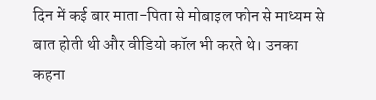दिन में कई बार माता-पिता से मोबाइल फोन से माध्यम से बात होती थी और वीडियो कॉल भी करते थे। उनका कहना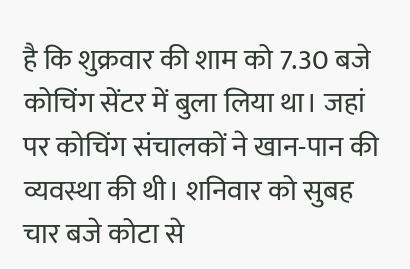है कि शुक्रवार की शाम को 7.30 बजे कोचिंग सेंटर में बुला लिया था। जहां पर कोचिंग संचालकों ने खान-पान की व्यवस्था की थी। शनिवार को सुबह चार बजे कोटा से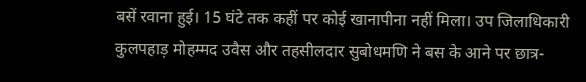बसें रवाना हुई। 15 घंटे तक कहीं पर कोई खानापीना नहीं मिला। उप जिलाधिकारी कुलपहाड़ मोहम्मद उवैस और तहसीलदार सुबोधमणि ने बस के आने पर छात्र-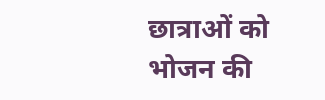छात्राओं को भोजन की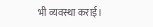भी व्यवस्था कराई।